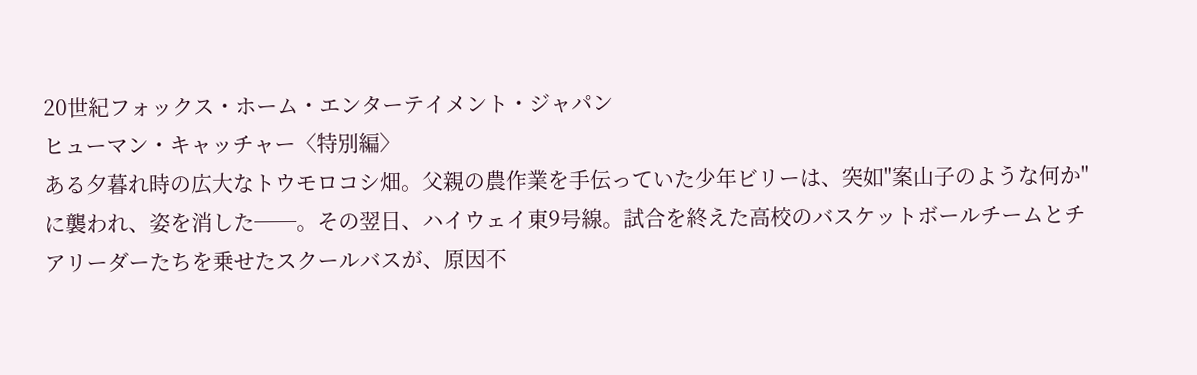20世紀フォックス・ホーム・エンターテイメント・ジャパン
ヒューマン・キャッチャー〈特別編〉
ある夕暮れ時の広大なトウモロコシ畑。父親の農作業を手伝っていた少年ビリーは、突如"案山子のような何か"に襲われ、姿を消した──。その翌日、ハイウェイ東9号線。試合を終えた高校のバスケットボールチームとチアリーダーたちを乗せたスクールバスが、原因不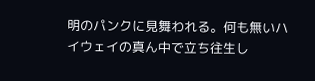明のパンクに見舞われる。何も無いハイウェイの真ん中で立ち往生し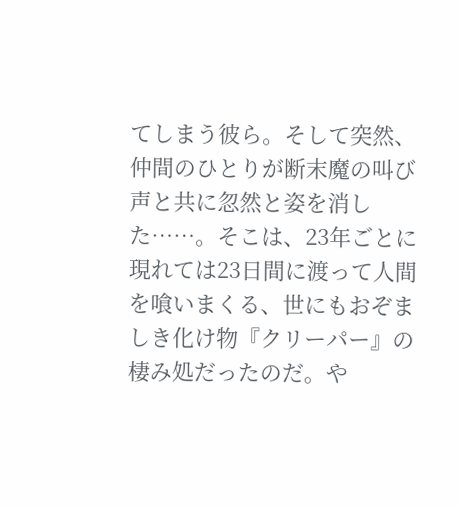てしまう彼ら。そして突然、仲間のひとりが断末魔の叫び声と共に忽然と姿を消した……。そこは、23年ごとに現れては23日間に渡って人間を喰いまくる、世にもおぞましき化け物『クリーパー』の棲み処だったのだ。や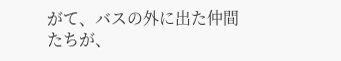がて、バスの外に出た仲間たちが、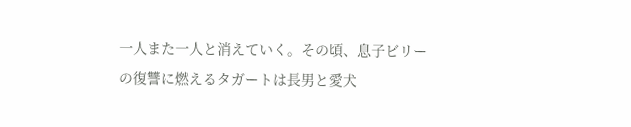一人また一人と消えていく。その頃、息子ビリーの復讐に燃えるタガートは長男と愛犬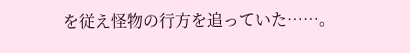を従え怪物の行方を追っていた……。